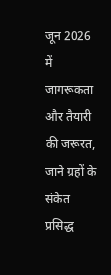जून 2026 में जागरूकता और तैयारी की जरूरत, जाने ग्रहों के संकेत
प्रसिद्ध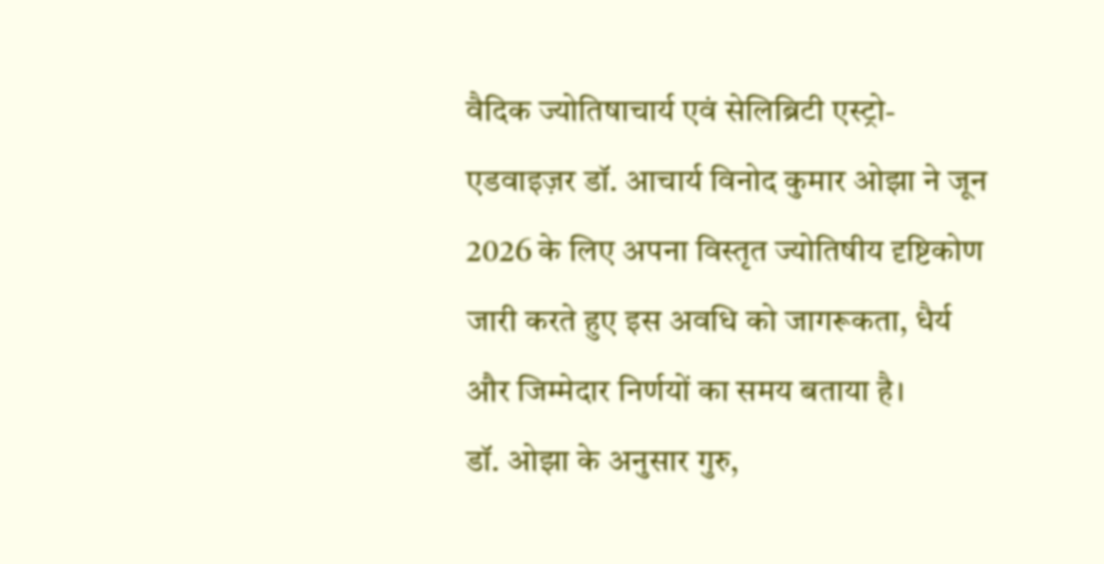वैदिक ज्योतिषाचार्य एवं सेलिब्रिटी एस्ट्रो-एडवाइज़र डॉ. आचार्य विनोद कुमार ओझा ने जून 2026 के लिए अपना विस्तृत ज्योतिषीय दृष्टिकोण जारी करते हुए इस अवधि को जागरूकता, धैर्य और जिम्मेदार निर्णयों का समय बताया है।
डॉ. ओझा के अनुसार गुरु,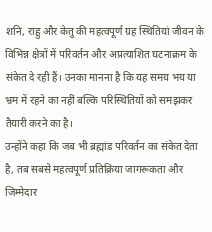शनि, राहु और केतु की महत्वपूर्ण ग्रह स्थितियां जीवन के विभिन्न क्षेत्रों में परिवर्तन और अप्रत्याशित घटनाक्रम के संकेत दे रही हैं। उनका मानना है कि यह समय भय या भ्रम में रहने का नहीं बल्कि परिस्थितियों को समझकर तैयारी करने का है।
उन्होंने कहा कि जब भी ब्रह्मांड परिवर्तन का संकेत देता है, तब सबसे महत्वपूर्ण प्रतिक्रिया जागरूकता और जिम्मेदार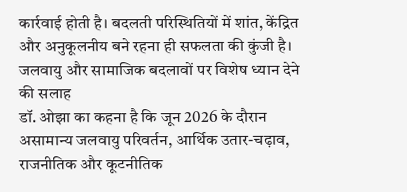कार्रवाई होती है। बदलती परिस्थितियों में शांत, केंद्रित और अनुकूलनीय बने रहना ही सफलता की कुंजी है।
जलवायु और सामाजिक बदलावों पर विशेष ध्यान देने की सलाह
डॉ. ओझा का कहना है कि जून 2026 के दौरान असामान्य जलवायु परिवर्तन, आर्थिक उतार-चढ़ाव, राजनीतिक और कूटनीतिक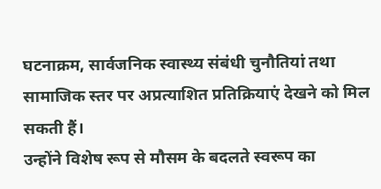घटनाक्रम, सार्वजनिक स्वास्थ्य संबंधी चुनौतियां तथा सामाजिक स्तर पर अप्रत्याशित प्रतिक्रियाएं देखने को मिल सकती हैं।
उन्होंने विशेष रूप से मौसम के बदलते स्वरूप का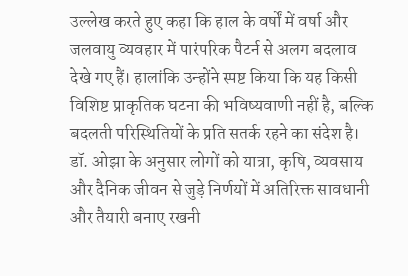उल्लेख करते हुए कहा कि हाल के वर्षों में वर्षा और जलवायु व्यवहार में पारंपरिक पैटर्न से अलग बदलाव देखे गए हैं। हालांकि उन्होंने स्पष्ट किया कि यह किसी विशिष्ट प्राकृतिक घटना की भविष्यवाणी नहीं है, बल्कि बदलती परिस्थितियों के प्रति सतर्क रहने का संदेश है।
डॉ. ओझा के अनुसार लोगों को यात्रा, कृषि, व्यवसाय और दैनिक जीवन से जुड़े निर्णयों में अतिरिक्त सावधानी और तैयारी बनाए रखनी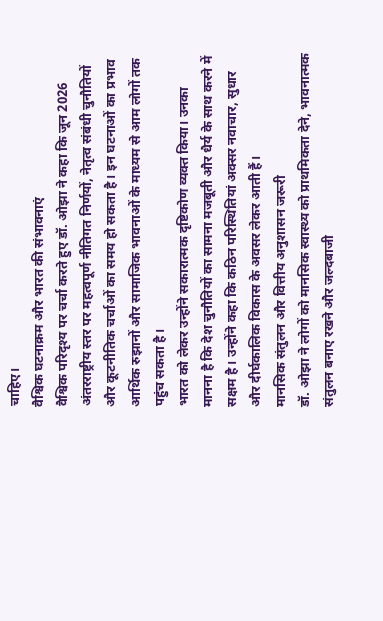चाहिए।
वैश्विक घटनाक्रम और भारत की संभावनाएं
वैश्विक परिदृश्य पर चर्चा करते हुए डॉ. ओझा ने कहा कि जून 2026 अंतरराष्ट्रीय स्तर पर महत्वपूर्ण नीतिगत निर्णयों, नेतृत्व संबंधी चुनौतियों और कूटनीतिक चर्चाओं का समय हो सकता है। इन घटनाओं का प्रभाव आर्थिक रुझानों और सामाजिक भावनाओं के माध्यम से आम लोगों तक पहुंच सकता है।
भारत को लेकर उन्होंने सकारात्मक दृष्टिकोण व्यक्त किया। उनका मानना है कि देश चुनौतियों का सामना मजबूती और धैर्य के साथ करने में सक्षम है। उन्होंने कहा कि कठिन परिस्थितियां अक्सर नवाचार, सुधार और दीर्घकालिक विकास के अवसर लेकर आती हैं।
मानसिक संतुलन और वित्तीय अनुशासन जरूरी
डॉ. ओझा ने लोगों को मानसिक स्वास्थ्य को प्राथमिकता देने, भावनात्मक संतुलन बनाए रखने और जल्दबाजी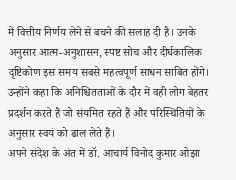में वित्तीय निर्णय लेने से बचने की सलाह दी है। उनके अनुसार आत्म-अनुशासन, स्पष्ट सोच और दीर्घकालिक दृष्टिकोण इस समय सबसे महत्वपूर्ण साधन साबित होंगे।
उन्होंने कहा कि अनिश्चितताओं के दौर में वही लोग बेहतर प्रदर्शन करते हैं जो संयमित रहते हैं और परिस्थितियों के अनुसार स्वयं को ढाल लेते हैं।
अपने संदेश के अंत में डॉ. आचार्य विनोद कुमार ओझा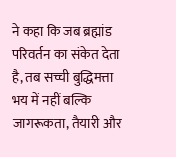ने कहा कि जब ब्रह्मांड परिवर्तन का संकेत देता है, तब सच्ची बुद्धिमत्ता भय में नहीं बल्कि जागरूकता, तैयारी और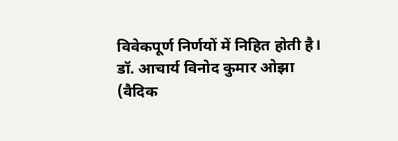विवेकपूर्ण निर्णयों में निहित होती है।
डॉ. आचार्य विनोद कुमार ओझा
(वैदिक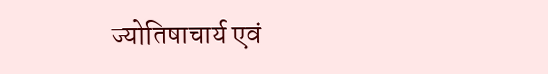ज्योतिषाचार्य एवं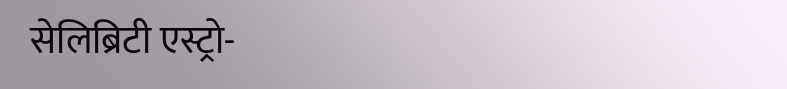सेलिब्रिटी एस्ट्रो-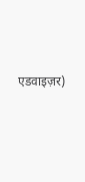एडवाइज़र)